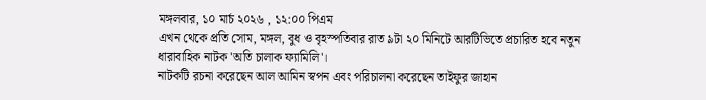মঙ্গলবার, ১০ মার্চ ২০২৬ , ১২:০০ পিএম
এখন থেকে প্রতি সোম, মঙ্গল, বুধ ও বৃহস্পতিবার রাত ৯টা ২০ মিনিটে আরটিভিতে প্রচারিত হবে নতুন ধারাবাহিক নাটক 'অতি চালাক ফ্যামিলি'।
নাটকটি রচনা করেছেন আল আমিন স্বপন এবং পরিচালনা করেছেন তাইফুর জাহান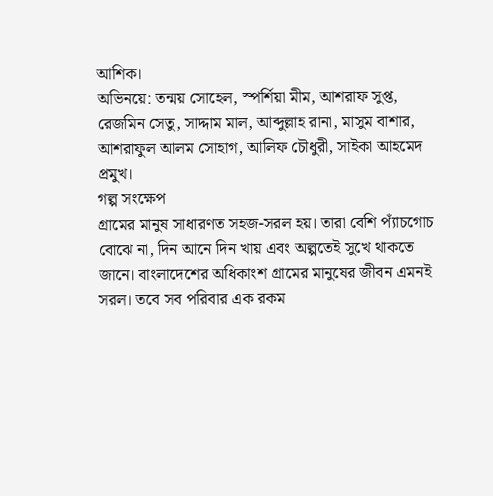আশিক।
অভিনয়ে: তন্ময় সোহেল, স্পর্শিয়া মীম, আশরাফ সুপ্ত, রেজমিন সেতু, সাদ্দাম মাল, আব্দুল্লাহ রানা, মাসুম বাশার, আশরাফুল আলম সোহাগ, আলিফ চৌধুরী, সাইকা আহমেদ প্রমুখ।
গল্প সংক্ষেপ
গ্রামের মানুষ সাধারণত সহজ-সরল হয়। তারা বেশি প্যাঁচগোচ বোঝে না, দিন আনে দিন খায় এবং অল্পতেই সুখে থাকতে জানে। বাংলাদেশের অধিকাংশ গ্রামের মানুষের জীবন এমনই সরল। তবে সব পরিবার এক রকম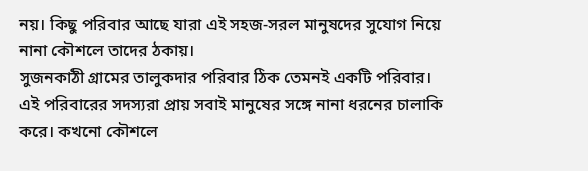নয়। কিছু পরিবার আছে যারা এই সহজ-সরল মানুষদের সুযোগ নিয়ে নানা কৌশলে তাদের ঠকায়।
সুজনকাঠী গ্রামের তালুকদার পরিবার ঠিক তেমনই একটি পরিবার। এই পরিবারের সদস্যরা প্রায় সবাই মানুষের সঙ্গে নানা ধরনের চালাকি করে। কখনো কৌশলে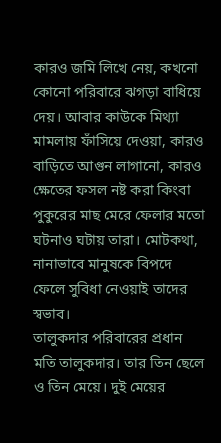কারও জমি লিখে নেয়, কখনো কোনো পরিবারে ঝগড়া বাধিয়ে দেয়। আবার কাউকে মিথ্যা মামলায় ফাঁসিয়ে দেওয়া, কারও বাড়িতে আগুন লাগানো, কারও ক্ষেতের ফসল নষ্ট করা কিংবা পুকুরের মাছ মেরে ফেলার মতো ঘটনাও ঘটায় তারা। মোটকথা, নানাভাবে মানুষকে বিপদে ফেলে সুবিধা নেওয়াই তাদের স্বভাব।
তালুকদার পরিবারের প্রধান মতি তালুকদার। তার তিন ছেলে ও তিন মেয়ে। দুই মেয়ের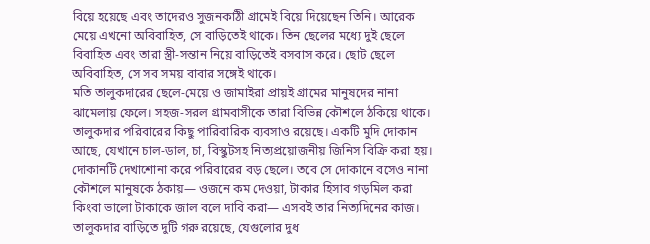বিয়ে হয়েছে এবং তাদেরও সুজনকাঠী গ্রামেই বিয়ে দিয়েছেন তিনি। আরেক মেয়ে এখনো অবিবাহিত, সে বাড়িতেই থাকে। তিন ছেলের মধ্যে দুই ছেলে বিবাহিত এবং তারা স্ত্রী-সন্তান নিয়ে বাড়িতেই বসবাস করে। ছোট ছেলে অবিবাহিত, সে সব সময় বাবার সঙ্গেই থাকে।
মতি তালুকদারের ছেলে-মেয়ে ও জামাইরা প্রায়ই গ্রামের মানুষদের নানা ঝামেলায় ফেলে। সহজ-সরল গ্রামবাসীকে তারা বিভিন্ন কৌশলে ঠকিয়ে থাকে।
তালুকদার পরিবারের কিছু পারিবারিক ব্যবসাও রয়েছে। একটি মুদি দোকান আছে, যেখানে চাল-ডাল, চা, বিস্কুটসহ নিত্যপ্রয়োজনীয় জিনিস বিক্রি করা হয়। দোকানটি দেখাশোনা করে পরিবারের বড় ছেলে। তবে সে দোকানে বসেও নানা কৌশলে মানুষকে ঠকায়— ওজনে কম দেওয়া, টাকার হিসাব গড়মিল করা কিংবা ভালো টাকাকে জাল বলে দাবি করা— এসবই তার নিত্যদিনের কাজ।
তালুকদার বাড়িতে দুটি গরু রয়েছে, যেগুলোর দুধ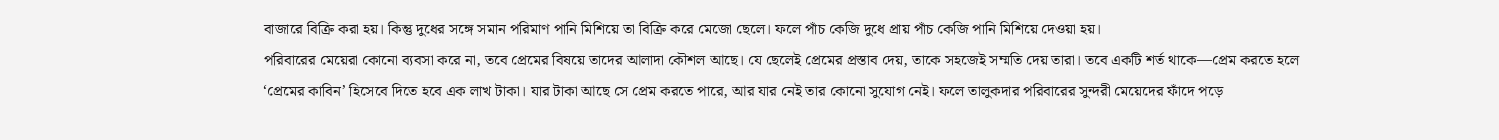বাজারে বিক্রি করা হয়। কিন্তু দুধের সঙ্গে সমান পরিমাণ পানি মিশিয়ে তা বিক্রি করে মেজো ছেলে। ফলে পাঁচ কেজি দুধে প্রায় পাঁচ কেজি পানি মিশিয়ে দেওয়া হয়।
পরিবারের মেয়েরা কোনো ব্যবসা করে না, তবে প্রেমের বিষয়ে তাদের আলাদা কৌশল আছে। যে ছেলেই প্রেমের প্রস্তাব দেয়, তাকে সহজেই সম্মতি দেয় তারা। তবে একটি শর্ত থাকে—প্রেম করতে হলে ‘প্রেমের কাবিন’ হিসেবে দিতে হবে এক লাখ টাকা। যার টাকা আছে সে প্রেম করতে পারে, আর যার নেই তার কোনো সুযোগ নেই। ফলে তালুকদার পরিবারের সুন্দরী মেয়েদের ফাঁদে পড়ে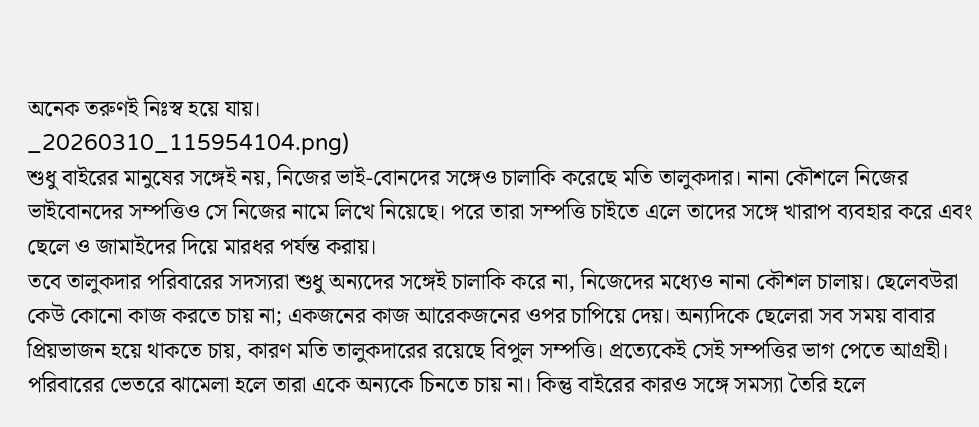অনেক তরুণই নিঃস্ব হয়ে যায়।
_20260310_115954104.png)
শুধু বাইরের মানুষের সঙ্গেই নয়, নিজের ভাই-বোনদের সঙ্গেও চালাকি করেছে মতি তালুকদার। নানা কৌশলে নিজের ভাইবোনদের সম্পত্তিও সে নিজের নামে লিখে নিয়েছে। পরে তারা সম্পত্তি চাইতে এলে তাদের সঙ্গে খারাপ ব্যবহার করে এবং ছেলে ও জামাইদের দিয়ে মারধর পর্যন্ত করায়।
তবে তালুকদার পরিবারের সদস্যরা শুধু অন্যদের সঙ্গেই চালাকি করে না, নিজেদের মধ্যেও নানা কৌশল চালায়। ছেলেবউরা কেউ কোনো কাজ করতে চায় না; একজনের কাজ আরেকজনের ওপর চাপিয়ে দেয়। অন্যদিকে ছেলেরা সব সময় বাবার প্রিয়ভাজন হয়ে থাকতে চায়, কারণ মতি তালুকদারের রয়েছে বিপুল সম্পত্তি। প্রত্যেকেই সেই সম্পত্তির ভাগ পেতে আগ্রহী।
পরিবারের ভেতরে ঝামেলা হলে তারা একে অন্যকে চিনতে চায় না। কিন্তু বাইরের কারও সঙ্গে সমস্যা তৈরি হলে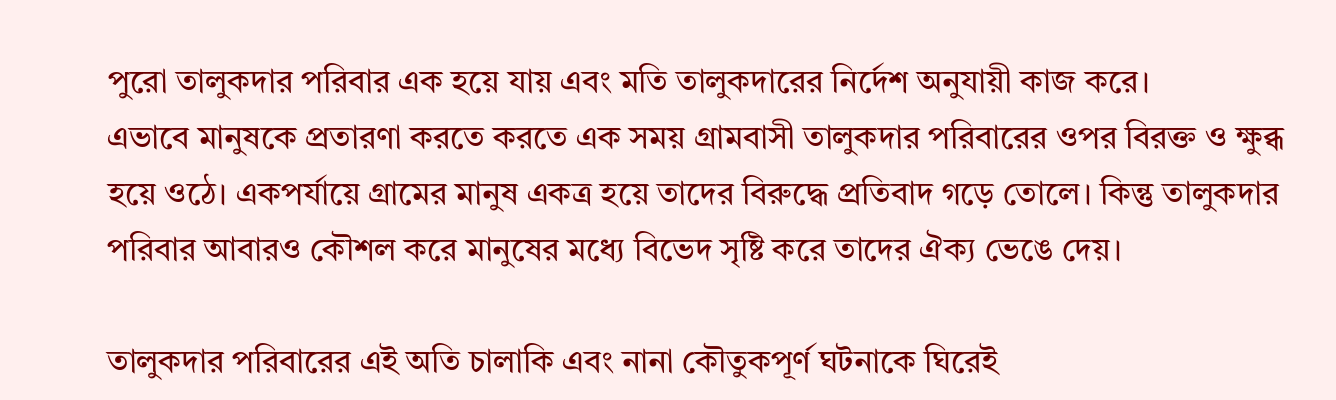পুরো তালুকদার পরিবার এক হয়ে যায় এবং মতি তালুকদারের নির্দেশ অনুযায়ী কাজ করে।
এভাবে মানুষকে প্রতারণা করতে করতে এক সময় গ্রামবাসী তালুকদার পরিবারের ওপর বিরক্ত ও ক্ষুব্ধ হয়ে ওঠে। একপর্যায়ে গ্রামের মানুষ একত্র হয়ে তাদের বিরুদ্ধে প্রতিবাদ গড়ে তোলে। কিন্তু তালুকদার পরিবার আবারও কৌশল করে মানুষের মধ্যে বিভেদ সৃষ্টি করে তাদের ঐক্য ভেঙে দেয়।

তালুকদার পরিবারের এই অতি চালাকি এবং নানা কৌতুকপূর্ণ ঘটনাকে ঘিরেই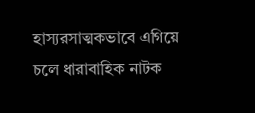হাস্যরসাত্মকভাবে এগিয়ে চলে ধারাবাহিক নাটক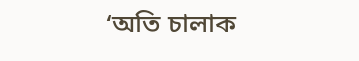‘অতি চালাক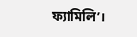ফ্যামিলি’।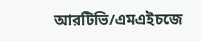আরটিভি/এমএইচজে